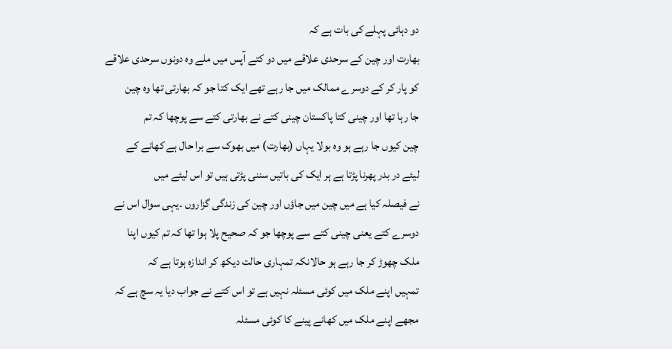دو دہائی پہلے کی بات ہے کہ
بھارت اور چین کے سرحدی علاقے میں دو کتے آپس میں ملے وہ دونوں سرحدی علاقے
کو پار کر کے دوسرے ممالک میں جا رہے تھے ایک کتا جو کہ بھارتی تھا وہ چین
جا رہا تھا اور چینی کتا پاکستان چینی کتے نے بھارتی کتے سے پوچھا کہ تم
چین کیوں جا رہے ہو وہ بولا یہاں (بھارت) میں بھوک سے برا حال ہے کھانے کے
لیئے در بدر پھرنا پڑتا ہے ہر ایک کی باتیں سننی پڑتی ہیں تو اس لیئے میں
نے فیصلہ کیا ہے میں چین میں جاؤں اور چین کی زندگی گزاروں ۔یہی سوال اس نے
دوسرے کتے یعنی چینی کتے سے پوچھا جو کہ صحیح پلا ہوا تھا کہ تم کیوں اپنا
ملک چھوڑ کر جا رہے ہو حالانکہ تمہاری حالت دیکھ کر اندازہ ہوتا ہے کہ
تمہیں اپنے ملک میں کوئی مسئلہ نہیں ہے تو اس کتے نے جواب دیا یہ سچ ہے کہ
مجھے اپنے ملک میں کھانے پینے کا کوئی مسئلہ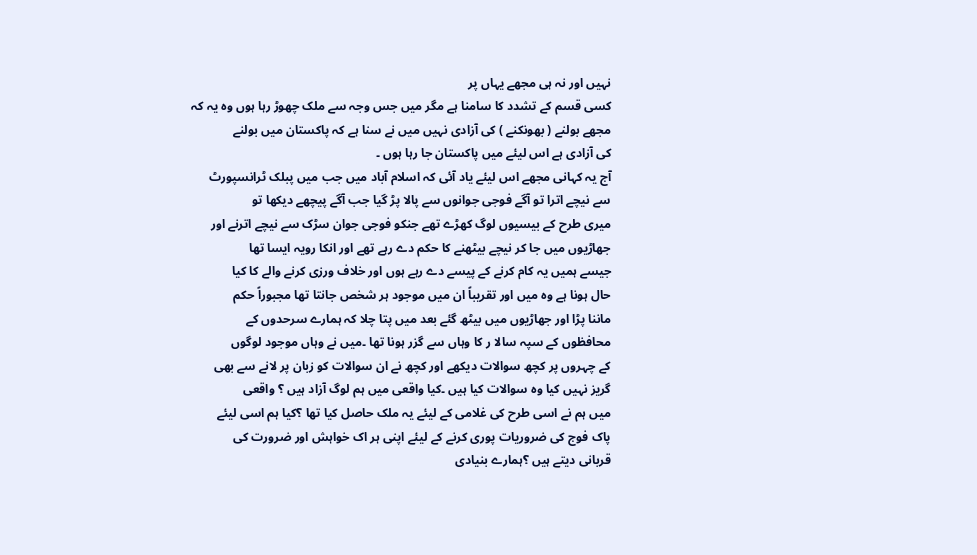نہیں اور نہ ہی مجھے یہاں پر
کسی قسم کے تشدد کا سامنا ہے مگر میں جس وجہ سے ملک چھوڑ رہا ہوں وہ یہ کہ
مجھے بولنے ( بھونکنے ) کی آزادی نہیں میں نے سنا ہے کہ پاکستان میں بولنے
کی آزادی ہے اس لیئے میں پاکستان جا رہا ہوں ۔
آج یہ کہانی مجھے اس لیئے یاد آئی کہ اسلام آباد میں جب میں پبلک ٹرانسپورٹ
سے نیچے اترا تو آگے فوجی جوانوں سے پالا پڑ گیا جب آگے پیچھے دیکھا تو
میری طرح کے بیسیوں لوگ کھڑے تھے جنکو فوجی جوان سڑک سے نیچے اترنے اور
جھاڑیوں میں جا کر نیچے بیٹھنے کا حکم دے رہے تھے اور انکا رویہ ایسا تھا
جیسے ہمیں یہ کام کرنے کے پیسے دے رہے ہوں اور خلاف ورزی کرنے والے کا کیا
حال ہونا ہے وہ میں اور تقریباً ان میں موجود ہر شخص جانتا تھا مجبوراً حکم
ماننا پڑا اور جھاڑیوں میں بیٹھ گئے بعد میں پتا چلا کہ ہمارے سرحدوں کے
محافظوں کے سپہ سالا ر کا وہاں سے گزر ہونا تھا ۔میں نے وہاں موجود لوگوں
کے چہروں پر کچھ سوالات دیکھے اور کچھ نے ان سوالات کو زبان پر لانے سے بھی
گریز نہیں کیا وہ سوالات کیا ہیں ۔کیا واقعی میں ہم لوگ آزاد ہیں ؟ واقعی
میں ہم نے اسی طرح کی غلامی کے لیئے یہ ملک حاصل کیا تھا ؟کیا ہم اسی لیئے
پاک فوج کی ضروریات پوری کرنے کے لیئے اپنی ہر اک خواہش اور ضرورت کی
قربانی دیتے ہیں ؟ہمارے بنیادی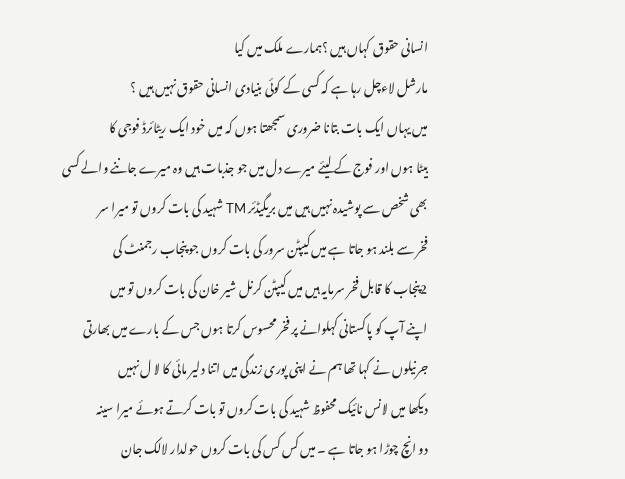انسانی حقوق کہاں ہیں ؟ہمارے ملک میں کیا
مارشل لاءچل رہا ہے کہ کسی کے کوئی بنیادی انسانی حقوق نہیں ہیں ؟
میں یہاں ایک بات بتانا ضروری سمجھتا ہوں کہ میں خود ایک ریٹائرڈ فوجی کا
بیٹا ہوں اور فوج کے لیئے میرے دل میں جو جذبات ہیں وہ میرے جاننے والے کسی
بھی شخص سے پوشیدہ نہیں ہیں میں بریگیڈئر TM شہید کی بات کروں تو میرا سر
فخر سے بلند ہو جاتا ہے میں کیپٹن سرور کی بات کروں جو پنجاب رجمنٹ کی
2پنجاب کا قابل فخر سرمایہ ہیں میں کیپٹن کرنل شیر خان کی بات کروں تو میں
اپنے آپ کو پاکستانی کہلوانے پر فخر محسوس کرتا ہوں جس کے بارے میں بھارتی
جرنیلوں نے کہا تھا ہم نے اپنی پوری زندگی میں اتنا دلیر مائی کا لا ل نہیں
دیکھا میں لانس نائیک محفوظ شہید کی بات کروں تو بات کرتے ہوئے میرا سینہ
دو انچ چوڑا ہو جاتا ہے ۔ میں کس کس کی بات کروں حولدار لالک جان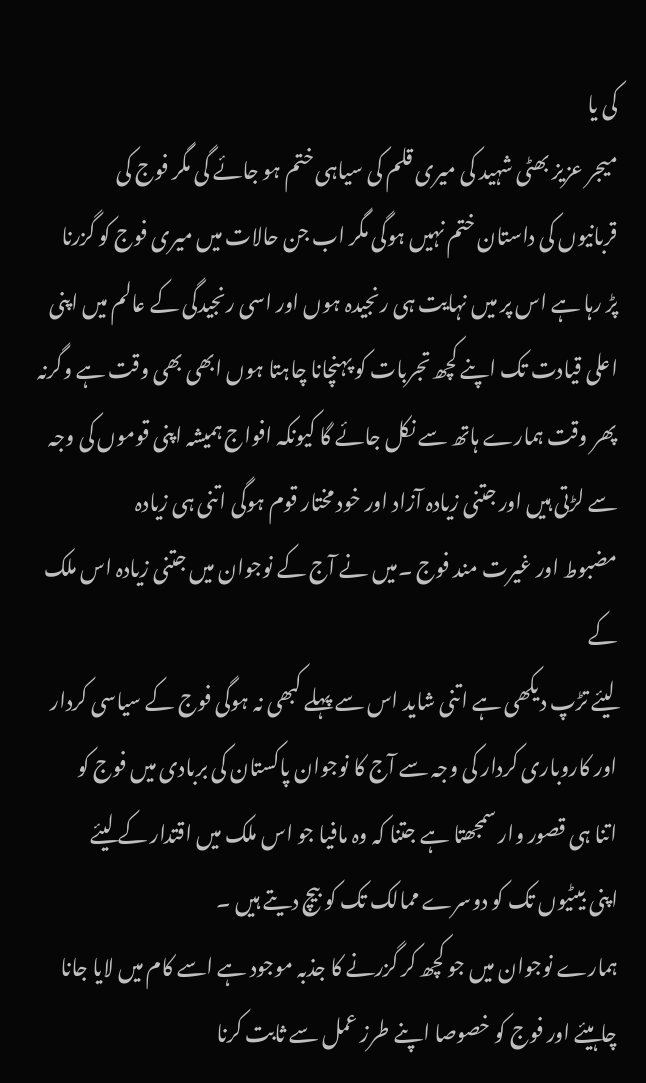کی یا
میجر عزیز بھٹی شہید کی میری قلم کی سیاہی ختم ہو جائے گی مگر فوج کی
قربانیوں کی داستان ختم نہیں ہوگی مگر اب جن حالات میں میری فوج کو گزرنا
پڑ رہا ہے اس پر میں نہایت ہی رنجیدہ ہوں اور اسی رنجیدگی کے عالم میں اپنی
اعلی قیادت تک اپنے کچھ تجربات کو پہنچانا چاہتا ہوں ابھی بھی وقت ہے وگرنہ
پھر وقت ہمارے ہاتھ سے نکل جائے گا کیونکہ افواج ہمیشہ اپنی قوموں کی وجہ
سے لڑتی ہیں اور جتنی زیادہ آزاد اور خود مختار قوم ہوگی اتنی ہی زیادہ
مضبوط اور غیرت مند فوج ۔میں نے آج کے نوجوان میں جتنی زیادہ اس ملک کے
لیئے تڑپ دیکھی ہے اتنی شاید اس سے پہلے کبھی نہ ہوگی فوج کے سیاسی کردار
اور کاروباری کردار کی وجہ سے آج کا نوجوان پاکستان کی بربادی میں فوج کو
اتنا ہی قصور وار سمجھتا ہے جتنا کہ وہ مافیا جو اس ملک میں اقتدار کے لیئے
اپنی بیٹیوں تک کو دوسرے ممالک تک کو بیچ دیتے ہیں ۔
ہمارے نوجوان میں جو کچھ کر گزرنے کا جذبہ موجود ہے اسے کام میں لایا جانا
چاہیئے اور فوج کو خصوصا اپنے طرز عمل سے ثابت کرنا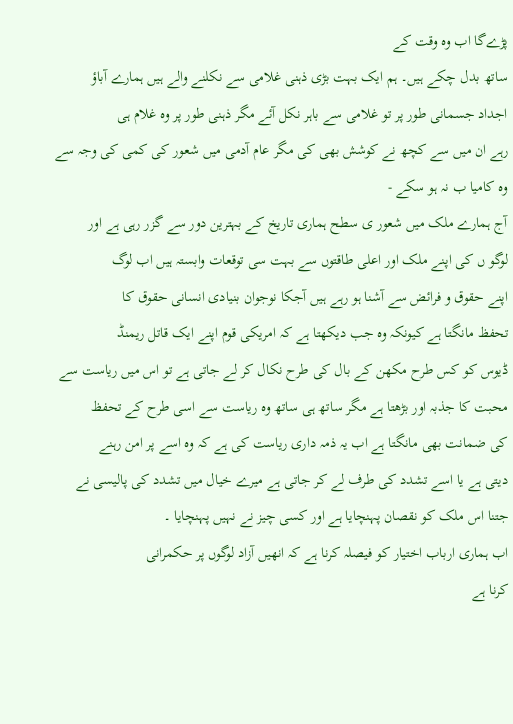پڑےگا اب وہ وقت کے
ساتھ بدل چکے ہیں۔ ہم ایک بہت بڑی ذہنی غلامی سے نکلنے والے ہیں ہمارے آباؤ
اجداد جسمانی طور پر تو غلامی سے باہر نکل آئے مگر ذہنی طور پر وہ غلام ہی
رہے ان میں سے کچھ نے کوشش بھی کی مگر عام آدمی میں شعور کی کمی کی وجہ سے
وہ کامیا ب نہ ہو سکے -
آج ہمارے ملک میں شعور ی سطح ہماری تاریخ کے بہترین دور سے گزر رہی ہے اور
لوگو ں کی اپنے ملک اور اعلی طاقتوں سے بہت سی توقعات وابستہ ہیں اب لوگ
اپنے حقوق و فرائض سے آشنا ہو رہے ہیں آجکا نوجوان بنیادی انسانی حقوق کا
تحفظ مانگتا ہے کیونکہ وہ جب دیکھتا ہے کہ امریکی قوم اپنے ایک قاتل ریمنڈ
ڈیوس کو کس طرح مکھن کے بال کی طرح نکال کر لے جاتی ہے تو اس میں ریاست سے
محبت کا جذبہ اور بڑھتا ہے مگر ساتھ ہی ساتھ وہ ریاست سے اسی طرح کے تحفظ
کی ضمانت بھی مانگتا ہے اب یہ ذمہ داری ریاست کی ہے کہ وہ اسے پر امن رہنے
دیتی ہے یا اسے تشدد کی طرف لے کر جاتی ہے میرے خیال میں تشدد کی پالیسی نے
جتنا اس ملک کو نقصان پہنچایا ہے اور کسی چیز نے نہیں پہنچایا ۔
اب ہماری ارباب اختیار کو فیصلہ کرنا ہے کہ انھیں آزاد لوگوں پر حکمرانی
کرنا ہے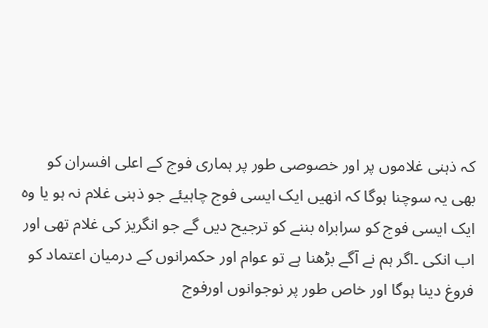کہ ذہنی غلاموں پر اور خصوصی طور پر ہماری فوج کے اعلی افسران کو
بھی یہ سوچنا ہوگا کہ انھیں ایک ایسی فوج چاہیئے جو ذہنی غلام نہ ہو یا وہ
ایک ایسی فوج کو سرابراہ بننے کو ترجیح دیں گے جو انگریز کی غلام تھی اور
اب انکی ۔اگر ہم نے آگے بڑھنا ہے تو عوام اور حکمرانوں کے درمیان اعتماد کو
فروغ دینا ہوگا اور خاص طور پر نوجوانوں اورفوج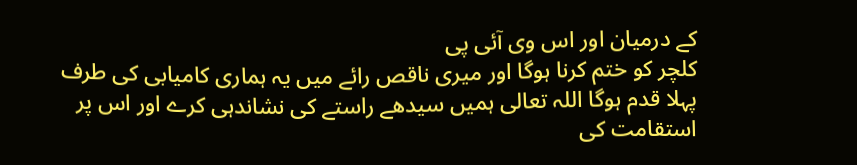کے درمیان اور اس وی آئی پی
کلچر کو ختم کرنا ہوگا اور میری ناقص رائے میں یہ ہماری کامیابی کی طرف
پہلا قدم ہوگا اللہ تعالی ہمیں سیدھے راستے کی نشاندہی کرے اور اس پر
استقامت کی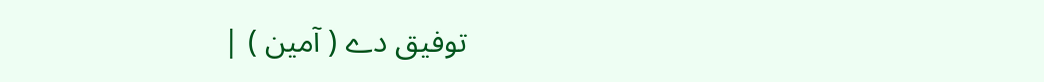توفیق دے ( آمین ) |